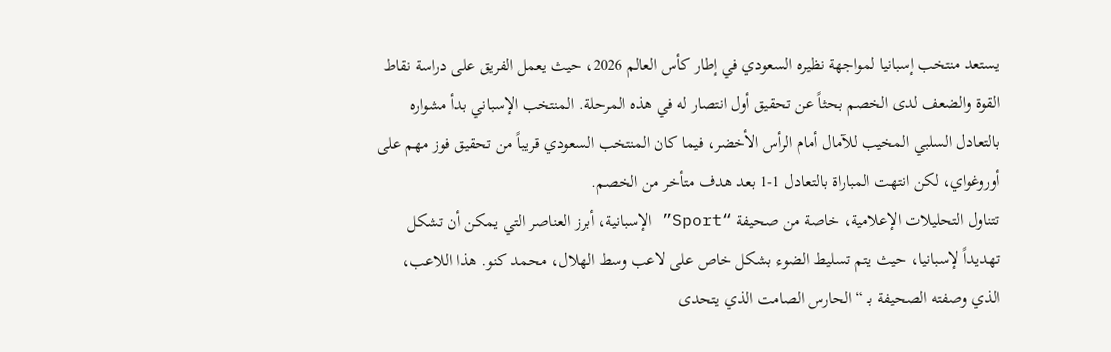يستعد منتخب إسبانيا لمواجهة نظيره السعودي في إطار كأس العالم 2026، حيث يعمل الفريق على دراسة نقاط القوة والضعف لدى الخصم بحثاً عن تحقيق أول انتصار له في هذه المرحلة. المنتخب الإسباني بدأ مشواره بالتعادل السلبي المخيب للآمال أمام الرأس الأخضر، فيما كان المنتخب السعودي قريباً من تحقيق فوز مهم على أوروغواي، لكن انتهت المباراة بالتعادل 1-1 بعد هدف متأخر من الخصم.
تتناول التحليلات الإعلامية، خاصة من صحيفة “Sport” الإسبانية، أبرز العناصر التي يمكن أن تشكل تهديداً لإسبانيا، حيث يتم تسليط الضوء بشكل خاص على لاعب وسط الهلال، محمد كنو. هذا اللاعب، الذي وصفته الصحيفة بـ “الحارس الصامت الذي يتحدى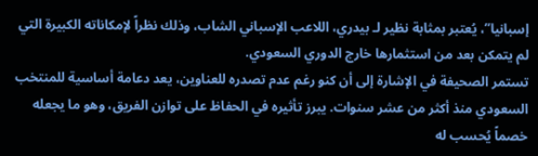إسبانيا”، يُعتبر بمثابة نظير لـ بيدري، اللاعب الإسباني الشاب، وذلك نظراً لإمكاناته الكبيرة التي لم يتمكن بعد من استثمارها خارج الدوري السعودي.
تستمر الصحيفة في الإشارة إلى أن كنو رغم عدم تصدره للعناوين، يعد دعامة أساسية للمنتخب السعودي منذ أكثر من عشر سنوات. يبرز تأثيره في الحفاظ على توازن الفريق، وهو ما يجعله خصماً يُحسب له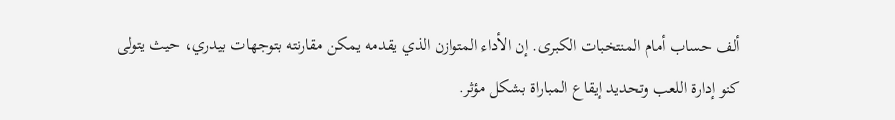ألف حساب أمام المنتخبات الكبرى. إن الأداء المتوازن الذي يقدمه يمكن مقارنته بتوجهات بيدري، حيث يتولى كنو إدارة اللعب وتحديد إيقاع المباراة بشكل مؤثر.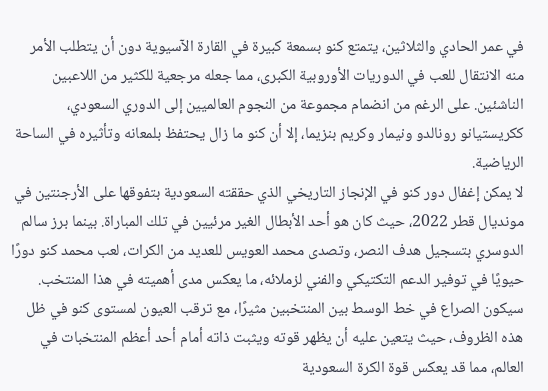في عمر الحادي والثلاثين، يتمتع كنو بسمعة كبيرة في القارة الآسيوية دون أن يتطلب الأمر منه الانتقال للعب في الدوريات الأوروبية الكبرى، مما جعله مرجعية للكثير من اللاعبين الناشئين. على الرغم من انضمام مجموعة من النجوم العالميين إلى الدوري السعودي، ككريستيانو رونالدو ونيمار وكريم بنزيما، إلا أن كنو ما زال يحتفظ بلمعانه وتأثيره في الساحة الرياضية.
لا يمكن إغفال دور كنو في الإنجاز التاريخي الذي حققته السعودية بتفوقها على الأرجنتين في مونديال قطر 2022، حيث كان هو أحد الأبطال الغير مرئيين في تلك المباراة. بينما برز سالم الدوسري بتسجيل هدف النصر، وتصدى محمد العويس للعديد من الكرات، لعب محمد كنو دورًا حيويًا في توفير الدعم التكتيكي والفني لزملائه، ما يعكس مدى أهميته في هذا المنتخب.
سيكون الصراع في خط الوسط بين المنتخبين مثيرًا، مع ترقب العيون لمستوى كنو في ظل هذه الظروف، حيث يتعين عليه أن يظهر قوته ويثبت ذاته أمام أحد أعظم المنتخبات في العالم، مما قد يعكس قوة الكرة السعودية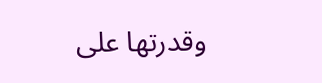وقدرتها على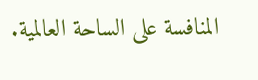المنافسة على الساحة العالمية.